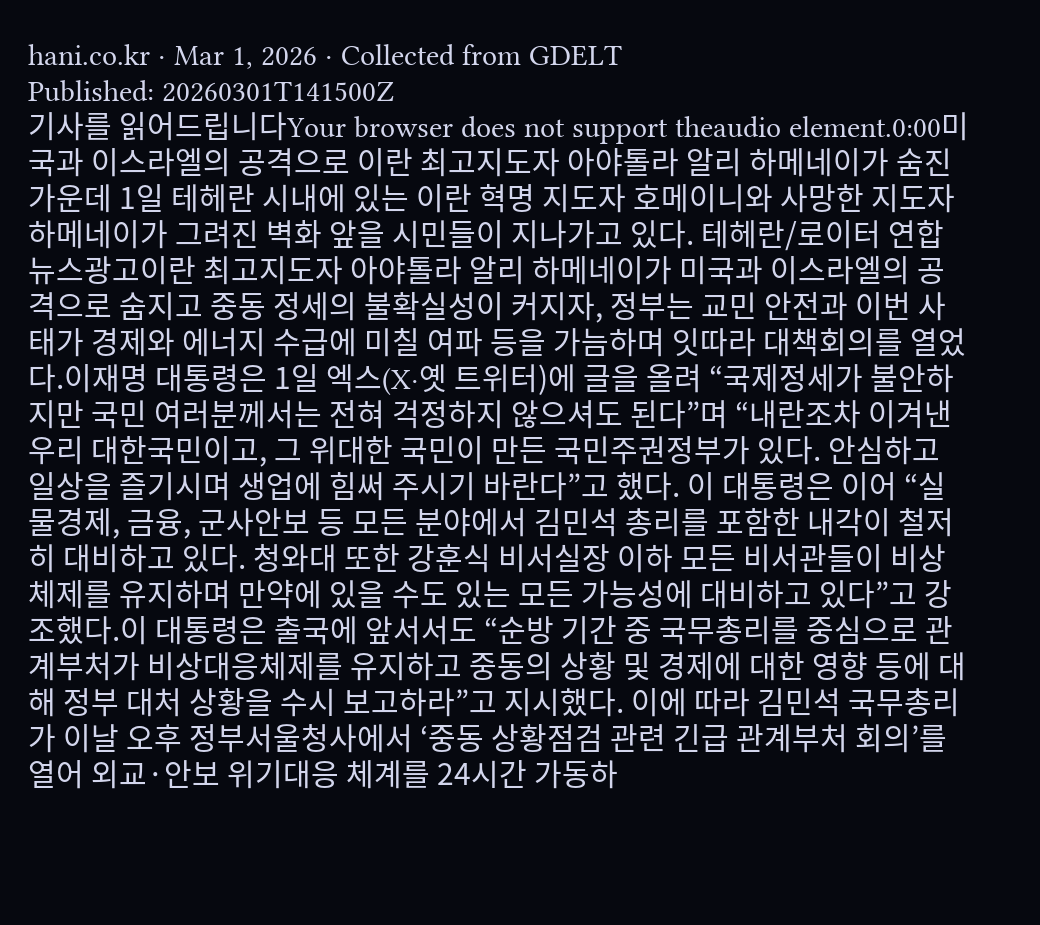hani.co.kr · Mar 1, 2026 · Collected from GDELT
Published: 20260301T141500Z
기사를 읽어드립니다Your browser does not support theaudio element.0:00미국과 이스라엘의 공격으로 이란 최고지도자 아야톨라 알리 하메네이가 숨진 가운데 1일 테헤란 시내에 있는 이란 혁명 지도자 호메이니와 사망한 지도자 하메네이가 그려진 벽화 앞을 시민들이 지나가고 있다. 테헤란/로이터 연합뉴스광고이란 최고지도자 아야톨라 알리 하메네이가 미국과 이스라엘의 공격으로 숨지고 중동 정세의 불확실성이 커지자, 정부는 교민 안전과 이번 사태가 경제와 에너지 수급에 미칠 여파 등을 가늠하며 잇따라 대책회의를 열었다.이재명 대통령은 1일 엑스(X·옛 트위터)에 글을 올려 “국제정세가 불안하지만 국민 여러분께서는 전혀 걱정하지 않으셔도 된다”며 “내란조차 이겨낸 우리 대한국민이고, 그 위대한 국민이 만든 국민주권정부가 있다. 안심하고 일상을 즐기시며 생업에 힘써 주시기 바란다”고 했다. 이 대통령은 이어 “실물경제, 금융, 군사안보 등 모든 분야에서 김민석 총리를 포함한 내각이 철저히 대비하고 있다. 청와대 또한 강훈식 비서실장 이하 모든 비서관들이 비상체제를 유지하며 만약에 있을 수도 있는 모든 가능성에 대비하고 있다”고 강조했다.이 대통령은 출국에 앞서서도 “순방 기간 중 국무총리를 중심으로 관계부처가 비상대응체제를 유지하고 중동의 상황 및 경제에 대한 영향 등에 대해 정부 대처 상황을 수시 보고하라”고 지시했다. 이에 따라 김민석 국무총리가 이날 오후 정부서울청사에서 ‘중동 상황점검 관련 긴급 관계부처 회의’를 열어 외교·안보 위기대응 체계를 24시간 가동하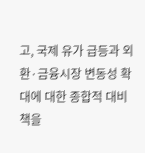고, 국제 유가 급등과 외환·금융시장 변동성 확대에 대한 종합적 대비책을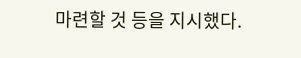마련할 것 등을 지시했다.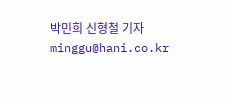박민희 신형철 기자 minggu@hani.co.kr